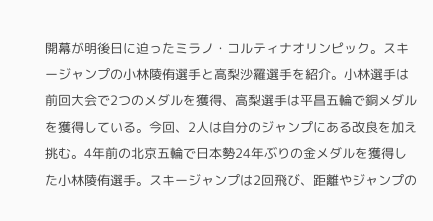開幕が明後日に迫ったミラノ・コルティナオリンピック。スキージャンプの小林陵侑選手と高梨沙羅選手を紹介。小林選手は前回大会で2つのメダルを獲得、高梨選手は平昌五輪で銅メダルを獲得している。今回、2人は自分のジャンプにある改良を加え挑む。4年前の北京五輪で日本勢24年ぶりの金メダルを獲得した小林陵侑選手。スキージャンプは2回飛び、距離やジャンプの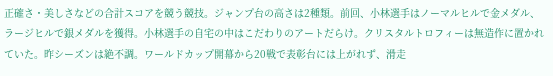正確さ・美しさなどの合計スコアを競う競技。ジャンプ台の高さは2種類。前回、小林選手はノーマルヒルで金メダル、ラージヒルで銀メダルを獲得。小林選手の自宅の中はこだわりのアートだらけ。クリスタルトロフィーは無造作に置かれていた。昨シーズンは絶不調。ワールドカップ開幕から20戦で表彰台には上がれず、滑走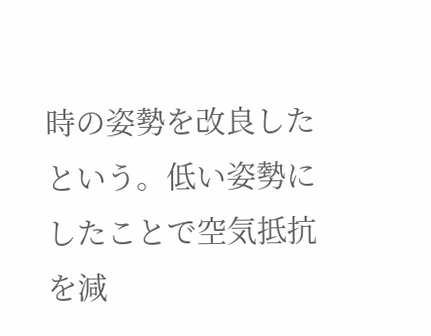時の姿勢を改良したという。低い姿勢にしたことで空気抵抗を減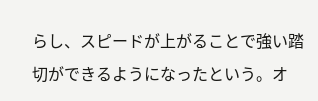らし、スピードが上がることで強い踏切ができるようになったという。オ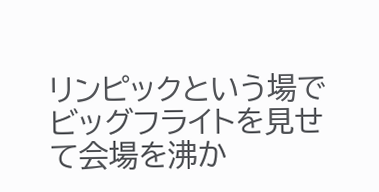リンピックという場でビッグフライトを見せて会場を沸か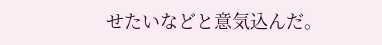せたいなどと意気込んだ。